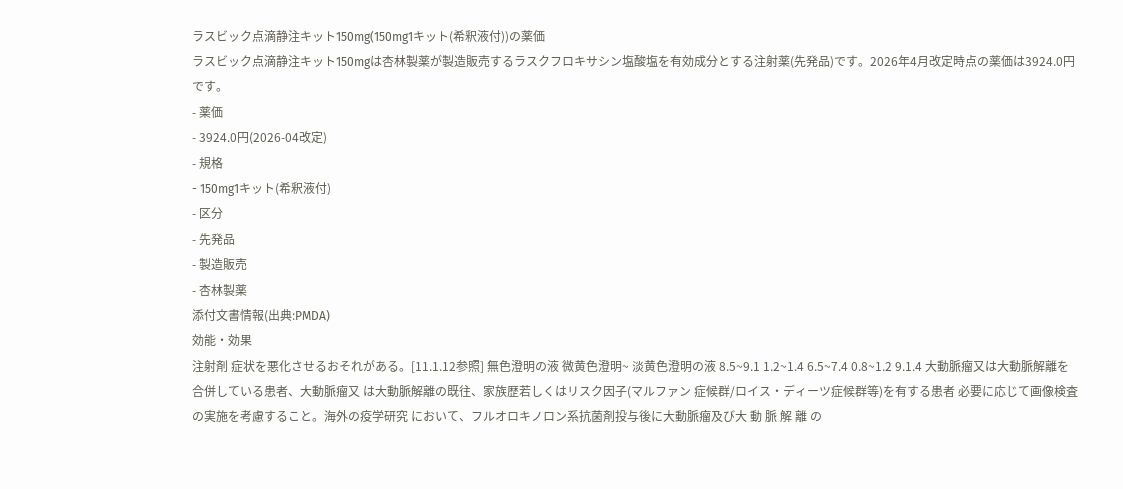ラスビック点滴静注キット150mg(150mg1キット(希釈液付))の薬価
ラスビック点滴静注キット150mgは杏林製薬が製造販売するラスクフロキサシン塩酸塩を有効成分とする注射薬(先発品)です。2026年4月改定時点の薬価は3924.0円です。
- 薬価
- 3924.0円(2026-04改定)
- 規格
- 150mg1キット(希釈液付)
- 区分
- 先発品
- 製造販売
- 杏林製薬
添付文書情報(出典:PMDA)
効能・効果
注射剤 症状を悪化させるおそれがある。[11.1.12参照] 無色澄明の液 微黄色澄明~ 淡黄色澄明の液 8.5~9.1 1.2~1.4 6.5~7.4 0.8~1.2 9.1.4 大動脈瘤又は大動脈解離を合併している患者、大動脈瘤又 は大動脈解離の既往、家族歴若しくはリスク因子(マルファン 症候群/ロイス・ディーツ症候群等)を有する患者 必要に応じて画像検査の実施を考慮すること。海外の疫学研究 において、フルオロキノロン系抗菌剤投与後に大動脈瘤及び大 動 脈 解 離 の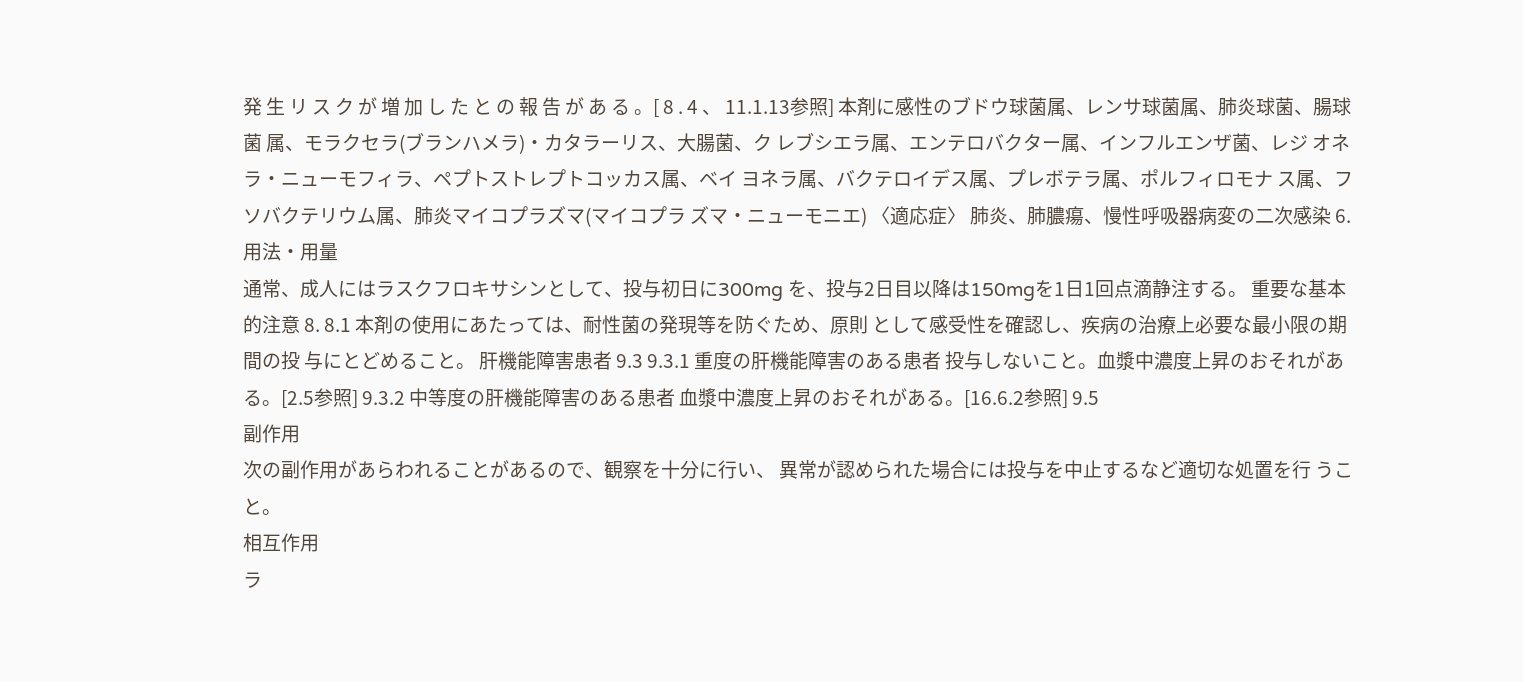発 生 リ ス ク が 増 加 し た と の 報 告 が あ る 。[ 8 . 4 、 11.1.13参照] 本剤に感性のブドウ球菌属、レンサ球菌属、肺炎球菌、腸球菌 属、モラクセラ(ブランハメラ)・カタラーリス、大腸菌、ク レブシエラ属、エンテロバクター属、インフルエンザ菌、レジ オネラ・ニューモフィラ、ペプトストレプトコッカス属、ベイ ヨネラ属、バクテロイデス属、プレボテラ属、ポルフィロモナ ス属、フソバクテリウム属、肺炎マイコプラズマ(マイコプラ ズマ・ニューモニエ) 〈適応症〉 肺炎、肺膿瘍、慢性呼吸器病変の二次感染 6.
用法・用量
通常、成人にはラスクフロキサシンとして、投与初日に300mg を、投与2日目以降は150mgを1日1回点滴静注する。 重要な基本的注意 8. 8.1 本剤の使用にあたっては、耐性菌の発現等を防ぐため、原則 として感受性を確認し、疾病の治療上必要な最小限の期間の投 与にとどめること。 肝機能障害患者 9.3 9.3.1 重度の肝機能障害のある患者 投与しないこと。血漿中濃度上昇のおそれがある。[2.5参照] 9.3.2 中等度の肝機能障害のある患者 血漿中濃度上昇のおそれがある。[16.6.2参照] 9.5
副作用
次の副作用があらわれることがあるので、観察を十分に行い、 異常が認められた場合には投与を中止するなど適切な処置を行 うこと。
相互作用
ラ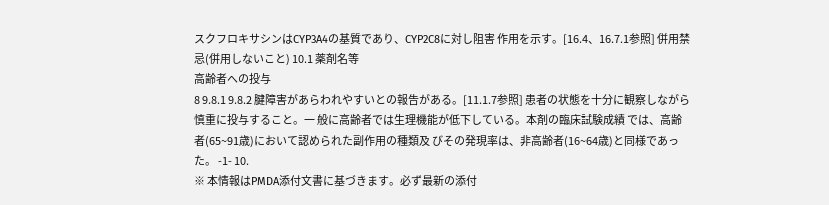スクフロキサシンはCYP3A4の基質であり、CYP2C8に対し阻害 作用を示す。[16.4、16.7.1参照] 併用禁忌(併用しないこと) 10.1 薬剤名等
高齢者への投与
8 9.8.1 9.8.2 腱障害があらわれやすいとの報告がある。[11.1.7参照] 患者の状態を十分に観察しながら慎重に投与すること。一 般に高齢者では生理機能が低下している。本剤の臨床試験成績 では、高齢者(65~91歳)において認められた副作用の種類及 びその発現率は、非高齢者(16~64歳)と同様であった。 -1- 10.
※ 本情報はPMDA添付文書に基づきます。必ず最新の添付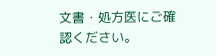文書・処方医にご確認ください。